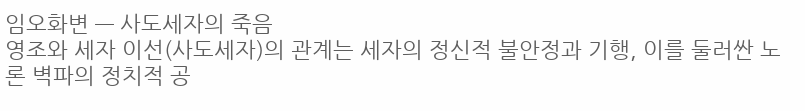임오화변 — 사도세자의 죽음
영조와 세자 이선(사도세자)의 관계는 세자의 정신적 불안정과 기행, 이를 둘러싼 노론 벽파의 정치적 공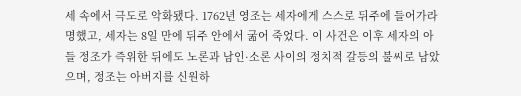세 속에서 극도로 악화됐다. 1762년 영조는 세자에게 스스로 뒤주에 들어가라 명했고, 세자는 8일 만에 뒤주 안에서 굶어 죽었다. 이 사건은 이후 세자의 아들 정조가 즉위한 뒤에도 노론과 남인·소론 사이의 정치적 갈등의 불씨로 남았으며, 정조는 아버지를 신원하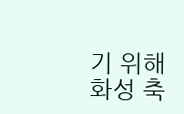기 위해 화성 축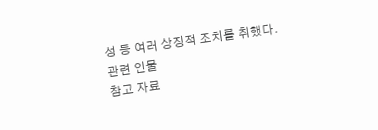성 등 여러 상징적 조치를 취했다.
관련 인물
참고 자료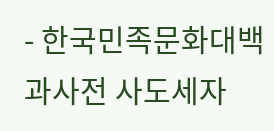- 한국민족문화대백과사전 사도세자